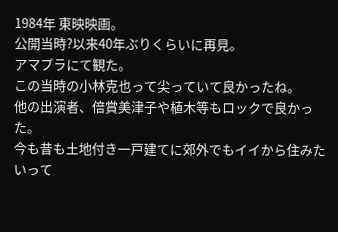1984年 東映映画。
公開当時?以来40年ぶりくらいに再見。
アマプラにて観た。
この当時の小林克也って尖っていて良かったね。
他の出演者、倍賞美津子や植木等もロックで良かった。
今も昔も土地付き一戸建てに郊外でもイイから住みたいって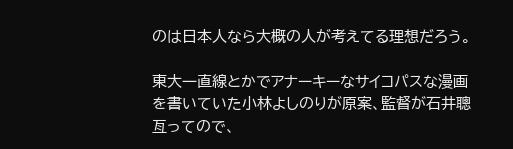のは日本人なら大概の人が考えてる理想だろう。

東大一直線とかでアナーキーなサイコパスな漫画を書いていた小林よしのりが原案、監督が石井聰亙ってので、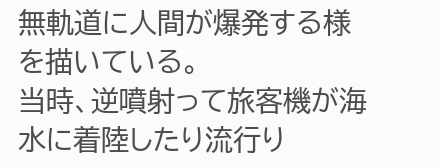無軌道に人間が爆発する様を描いている。
当時、逆噴射って旅客機が海水に着陸したり流行り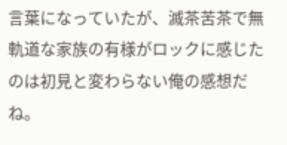言葉になっていたが、滅茶苦茶で無軌道な家族の有様がロックに感じたのは初見と変わらない俺の感想だね。